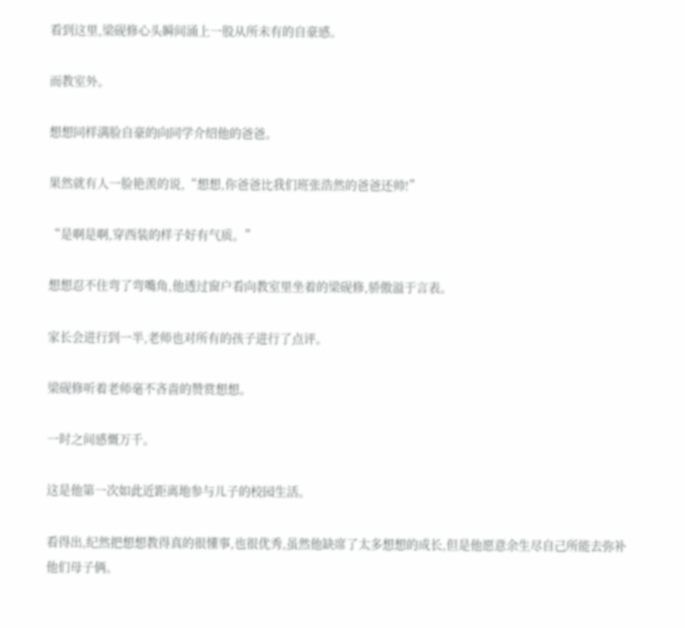看到这里,梁砚修心头瞬间涌上一股从所未有的自豪感。

而教室外。

想想同样满脸自豪的向同学介绍他的爸爸。

果然就有人一脸艳羡的说,“想想,你爸爸比我们班张浩然的爸爸还帅!”

“是啊是啊,穿西装的样子好有气质。”

想想忍不住弯了弯嘴角,他透过窗户看向教室里坐着的梁砚修,骄傲溢于言表。

家长会进行到一半,老师也对所有的孩子进行了点评。

梁砚修听着老师毫不吝啬的赞赏想想。

一时之间感慨万千。

这是他第一次如此近距离地参与儿子的校园生活。

看得出,纪然把想想教得真的很懂事,也很优秀,虽然他缺席了太多想想的成长,但是他愿意余生尽自己所能去弥补他们母子俩。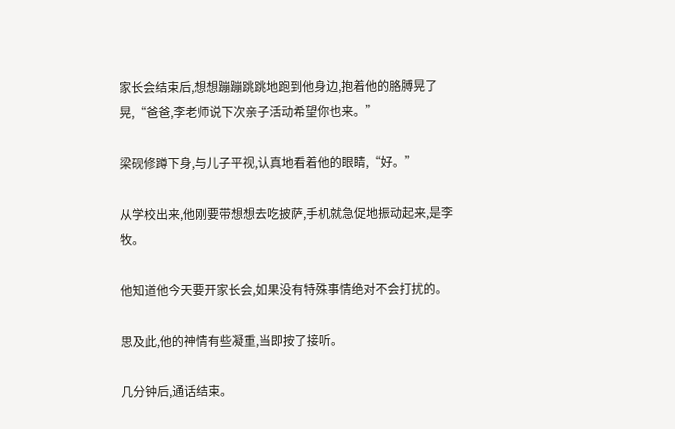家长会结束后,想想蹦蹦跳跳地跑到他身边,抱着他的胳膊晃了晃,“爸爸,李老师说下次亲子活动希望你也来。”

梁砚修蹲下身,与儿子平视,认真地看着他的眼睛,“好。”

从学校出来,他刚要带想想去吃披萨,手机就急促地振动起来,是李牧。

他知道他今天要开家长会,如果没有特殊事情绝对不会打扰的。

思及此,他的神情有些凝重,当即按了接听。

几分钟后,通话结束。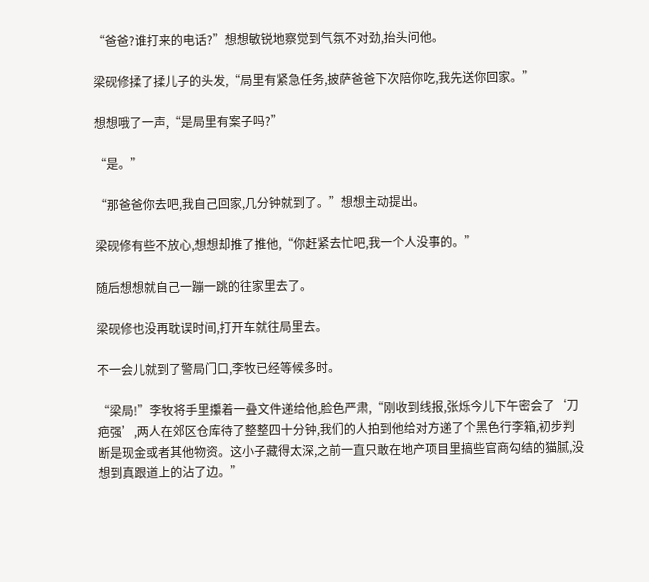“爸爸?谁打来的电话?”想想敏锐地察觉到气氛不对劲,抬头问他。

梁砚修揉了揉儿子的头发,“局里有紧急任务,披萨爸爸下次陪你吃,我先送你回家。”

想想哦了一声,“是局里有案子吗?”

“是。”

“那爸爸你去吧,我自己回家,几分钟就到了。”想想主动提出。

梁砚修有些不放心,想想却推了推他,“你赶紧去忙吧,我一个人没事的。”

随后想想就自己一蹦一跳的往家里去了。

梁砚修也没再耽误时间,打开车就往局里去。

不一会儿就到了警局门口,李牧已经等候多时。

“梁局!”李牧将手里攥着一叠文件递给他,脸色严肃,“刚收到线报,张烁今儿下午密会了‘刀疤强’,两人在郊区仓库待了整整四十分钟,我们的人拍到他给对方递了个黑色行李箱,初步判断是现金或者其他物资。这小子藏得太深,之前一直只敢在地产项目里搞些官商勾结的猫腻,没想到真跟道上的沾了边。”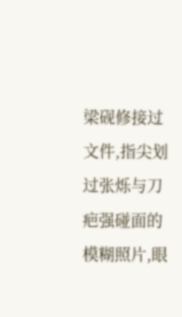梁砚修接过文件,指尖划过张烁与刀疤强碰面的模糊照片,眼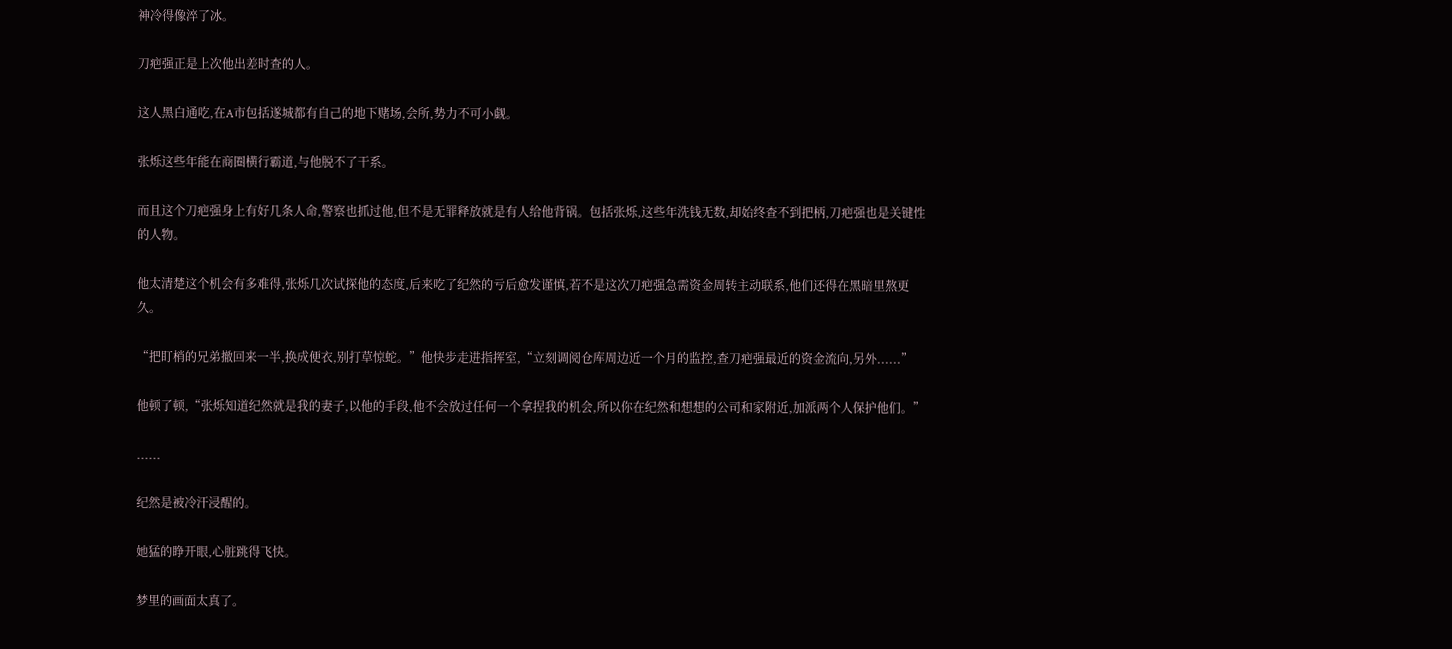神冷得像淬了冰。

刀疤强正是上次他出差时查的人。

这人黑白通吃,在A市包括遂城都有自己的地下赌场,会所,势力不可小觑。

张烁这些年能在商圈横行霸道,与他脱不了干系。

而且这个刀疤强身上有好几条人命,警察也抓过他,但不是无罪释放就是有人给他背锅。包括张烁,这些年洗钱无数,却始终查不到把柄,刀疤强也是关键性的人物。

他太清楚这个机会有多难得,张烁几次试探他的态度,后来吃了纪然的亏后愈发谨慎,若不是这次刀疤强急需资金周转主动联系,他们还得在黑暗里熬更久。

“把盯梢的兄弟撤回来一半,换成便衣,别打草惊蛇。”他快步走进指挥室,“立刻调阅仓库周边近一个月的监控,查刀疤强最近的资金流向,另外......”

他顿了顿,“张烁知道纪然就是我的妻子,以他的手段,他不会放过任何一个拿捏我的机会,所以你在纪然和想想的公司和家附近,加派两个人保护他们。”

......

纪然是被冷汗浸醒的。

她猛的睁开眼,心脏跳得飞快。

梦里的画面太真了。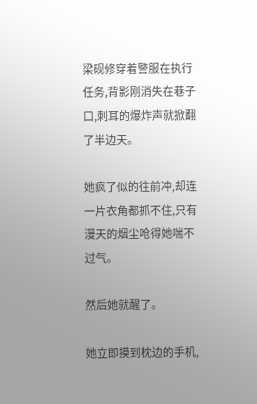梁砚修穿着警服在执行任务,背影刚消失在巷子口,刺耳的爆炸声就掀翻了半边天。

她疯了似的往前冲,却连一片衣角都抓不住,只有漫天的烟尘呛得她喘不过气。

然后她就醒了。

她立即摸到枕边的手机,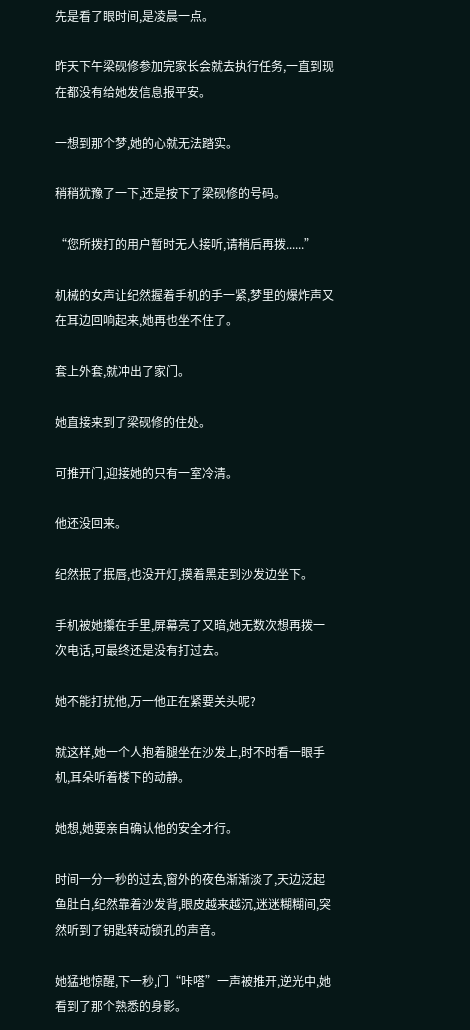先是看了眼时间,是凌晨一点。

昨天下午梁砚修参加完家长会就去执行任务,一直到现在都没有给她发信息报平安。

一想到那个梦,她的心就无法踏实。

稍稍犹豫了一下,还是按下了梁砚修的号码。

“您所拨打的用户暂时无人接听,请稍后再拨......”

机械的女声让纪然握着手机的手一紧,梦里的爆炸声又在耳边回响起来,她再也坐不住了。

套上外套,就冲出了家门。

她直接来到了梁砚修的住处。

可推开门,迎接她的只有一室冷清。

他还没回来。

纪然抿了抿唇,也没开灯,摸着黑走到沙发边坐下。

手机被她攥在手里,屏幕亮了又暗,她无数次想再拨一次电话,可最终还是没有打过去。

她不能打扰他,万一他正在紧要关头呢?

就这样,她一个人抱着腿坐在沙发上,时不时看一眼手机,耳朵听着楼下的动静。

她想,她要亲自确认他的安全才行。

时间一分一秒的过去,窗外的夜色渐渐淡了,天边泛起鱼肚白,纪然靠着沙发背,眼皮越来越沉,迷迷糊糊间,突然听到了钥匙转动锁孔的声音。

她猛地惊醒,下一秒,门“咔嗒”一声被推开,逆光中,她看到了那个熟悉的身影。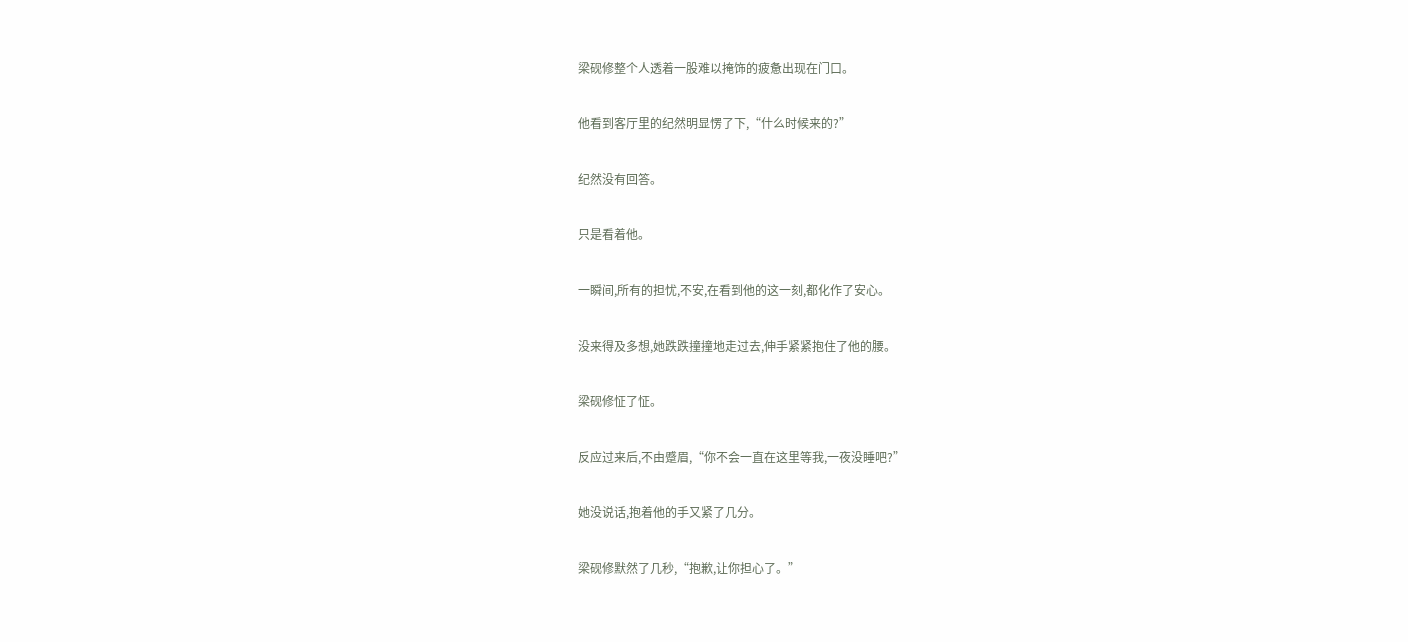梁砚修整个人透着一股难以掩饰的疲惫出现在门口。

他看到客厅里的纪然明显愣了下,“什么时候来的?”

纪然没有回答。

只是看着他。

一瞬间,所有的担忧,不安,在看到他的这一刻,都化作了安心。

没来得及多想,她跌跌撞撞地走过去,伸手紧紧抱住了他的腰。

梁砚修怔了怔。

反应过来后,不由蹙眉,“你不会一直在这里等我,一夜没睡吧?”

她没说话,抱着他的手又紧了几分。

梁砚修默然了几秒,“抱歉,让你担心了。”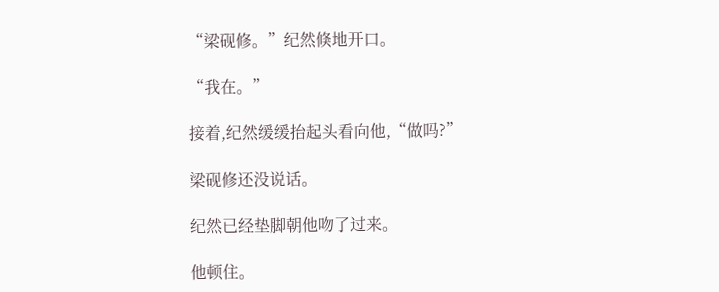“梁砚修。”纪然倏地开口。

“我在。”

接着,纪然缓缓抬起头看向他,“做吗?”

梁砚修还没说话。

纪然已经垫脚朝他吻了过来。

他顿住。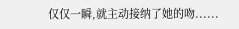仅仅一瞬,就主动接纳了她的吻......